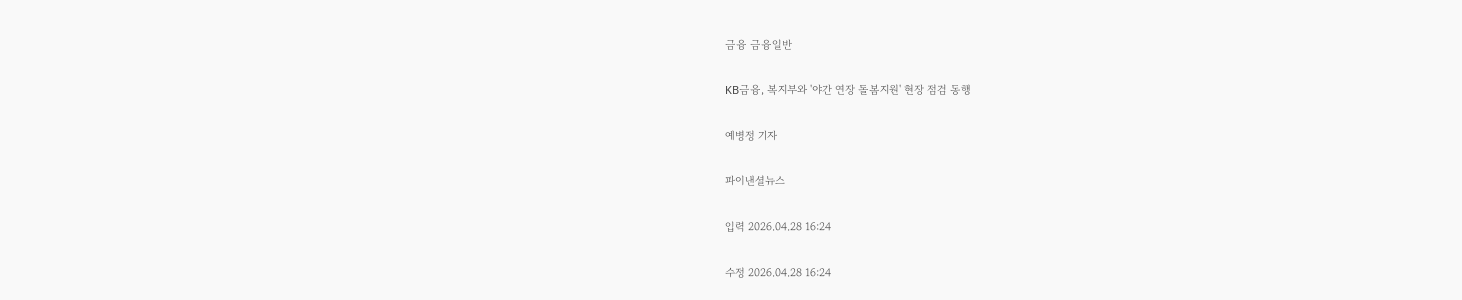금융 금융일반

KB금융, 복지부와 '야간 연장 돌봄지원' 현장 점검 동행

예병정 기자

파이낸셜뉴스

입력 2026.04.28 16:24

수정 2026.04.28 16:24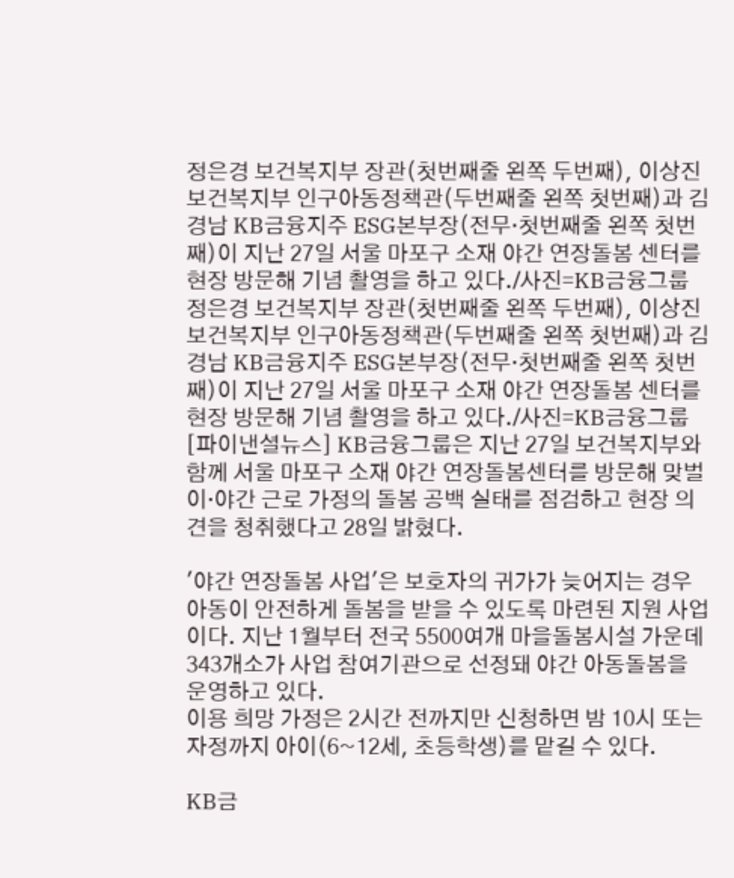정은경 보건복지부 장관(첫번째줄 왼쪽 두번째), 이상진 보건복지부 인구아동정책관(두번째줄 왼쪽 첫번째)과 김경남 KB금융지주 ESG본부장(전무·첫번째줄 왼쪽 첫번째)이 지난 27일 서울 마포구 소재 야간 연장돌봄 센터를 현장 방문해 기념 촬영을 하고 있다./사진=KB금융그룹
정은경 보건복지부 장관(첫번째줄 왼쪽 두번째), 이상진 보건복지부 인구아동정책관(두번째줄 왼쪽 첫번째)과 김경남 KB금융지주 ESG본부장(전무·첫번째줄 왼쪽 첫번째)이 지난 27일 서울 마포구 소재 야간 연장돌봄 센터를 현장 방문해 기념 촬영을 하고 있다./사진=KB금융그룹
[파이낸셜뉴스] KB금융그룹은 지난 27일 보건복지부와 함께 서울 마포구 소재 야간 연장돌봄센터를 방문해 맞벌이·야간 근로 가정의 돌봄 공백 실태를 점검하고 현장 의견을 청취했다고 28일 밝혔다.

'야간 연장돌봄 사업'은 보호자의 귀가가 늦어지는 경우 아동이 안전하게 돌봄을 받을 수 있도록 마련된 지원 사업이다. 지난 1월부터 전국 5500여개 마을돌봄시설 가운데 343개소가 사업 참여기관으로 선정돼 야간 아동돌봄을 운영하고 있다.
이용 희망 가정은 2시간 전까지만 신청하면 밤 10시 또는 자정까지 아이(6~12세, 초등학생)를 맡길 수 있다.

KB금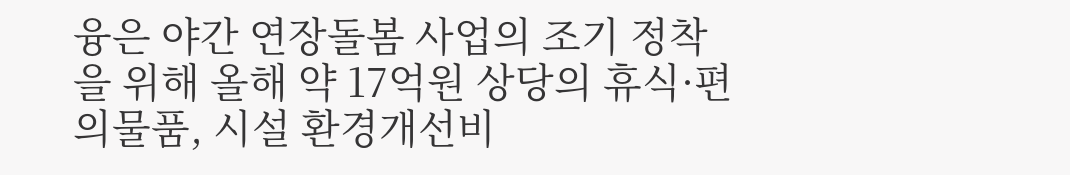융은 야간 연장돌봄 사업의 조기 정착을 위해 올해 약 17억원 상당의 휴식·편의물품, 시설 환경개선비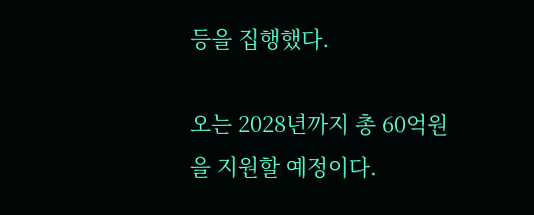등을 집행했다.

오는 2028년까지 총 60억원을 지원할 예정이다.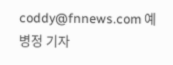coddy@fnnews.com 예병정 기자